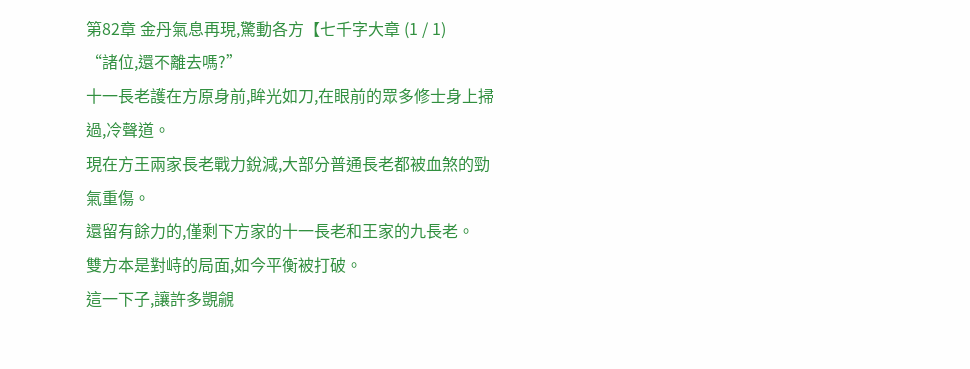第82章 金丹氣息再現,驚動各方【七千字大章 (1 / 1)
“諸位,還不離去嗎?”
十一長老護在方原身前,眸光如刀,在眼前的眾多修士身上掃過,冷聲道。
現在方王兩家長老戰力銳減,大部分普通長老都被血煞的勁氣重傷。
還留有餘力的,僅剩下方家的十一長老和王家的九長老。
雙方本是對峙的局面,如今平衡被打破。
這一下子,讓許多覬覦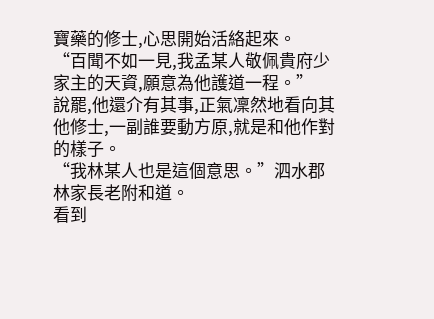寶藥的修士,心思開始活絡起來。
“百聞不如一見,我孟某人敬佩貴府少家主的天資,願意為他護道一程。”
說罷,他還介有其事,正氣凜然地看向其他修士,一副誰要動方原,就是和他作對的樣子。
“我林某人也是這個意思。”泗水郡林家長老附和道。
看到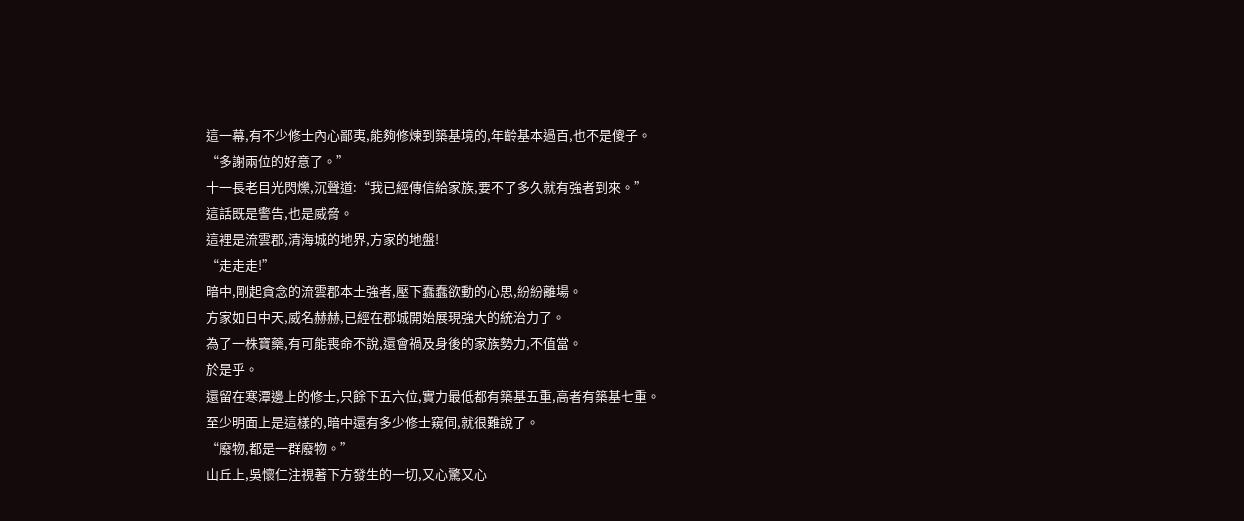這一幕,有不少修士內心鄙夷,能夠修煉到築基境的,年齡基本過百,也不是傻子。
“多謝兩位的好意了。”
十一長老目光閃爍,沉聲道:“我已經傳信給家族,要不了多久就有強者到來。”
這話既是警告,也是威脅。
這裡是流雲郡,清海城的地界,方家的地盤!
“走走走!”
暗中,剛起貪念的流雲郡本土強者,壓下蠢蠢欲動的心思,紛紛離場。
方家如日中天,威名赫赫,已經在郡城開始展現強大的統治力了。
為了一株寶藥,有可能喪命不說,還會禍及身後的家族勢力,不值當。
於是乎。
還留在寒潭邊上的修士,只餘下五六位,實力最低都有築基五重,高者有築基七重。
至少明面上是這樣的,暗中還有多少修士窺伺,就很難說了。
“廢物,都是一群廢物。”
山丘上,吳懷仁注視著下方發生的一切,又心驚又心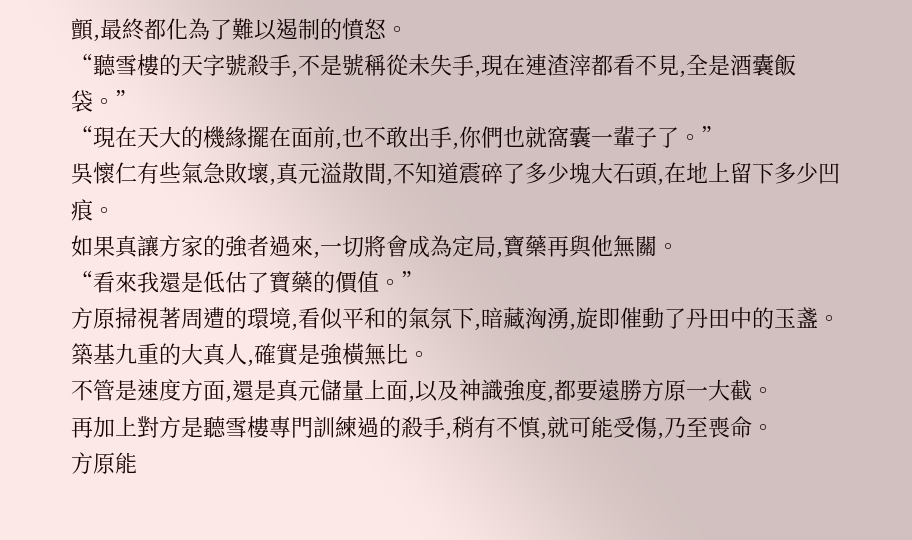顫,最終都化為了難以遏制的憤怒。
“聽雪樓的天字號殺手,不是號稱從未失手,現在連渣滓都看不見,全是酒囊飯袋。”
“現在天大的機緣擺在面前,也不敢出手,你們也就窩囊一輩子了。”
吳懷仁有些氣急敗壞,真元溢散間,不知道震碎了多少塊大石頭,在地上留下多少凹痕。
如果真讓方家的強者過來,一切將會成為定局,寶藥再與他無關。
“看來我還是低估了寶藥的價值。”
方原掃視著周遭的環境,看似平和的氣氛下,暗藏洶湧,旋即催動了丹田中的玉盞。
築基九重的大真人,確實是強橫無比。
不管是速度方面,還是真元儲量上面,以及神識強度,都要遠勝方原一大截。
再加上對方是聽雪樓專門訓練過的殺手,稍有不慎,就可能受傷,乃至喪命。
方原能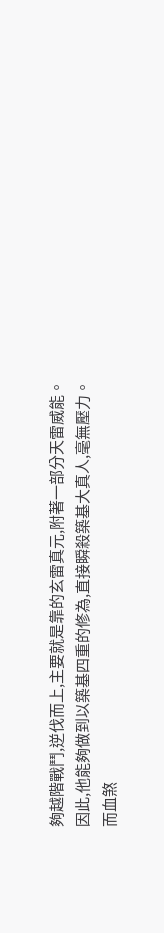夠越階戰鬥,逆伐而上,主要就是靠的玄雷真元,附著一部分天雷威能。
因此,他能夠做到以築基四重的修為,直接瞬殺築基大真人,毫無壓力。
而血煞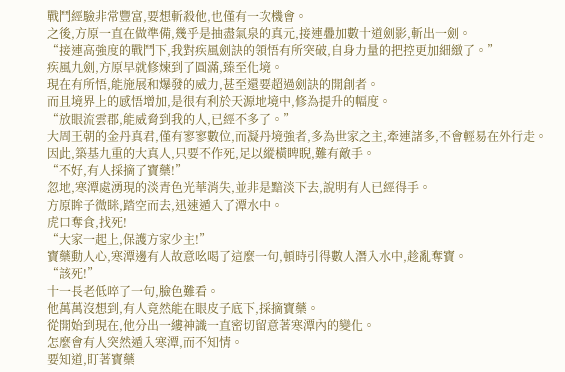戰鬥經驗非常豐富,要想斬殺他,也僅有一次機會。
之後,方原一直在做準備,幾乎是抽盡氣泉的真元,接連疊加數十道劍影,斬出一劍。
“接連高強度的戰鬥下,我對疾風劍訣的領悟有所突破,自身力量的把控更加細緻了。”
疾風九劍,方原早就修煉到了圓滿,臻至化境。
現在有所悟,能施展和爆發的威力,甚至還要超過劍訣的開創者。
而且境界上的感悟增加,是很有利於天源地境中,修為提升的幅度。
“放眼流雲郡,能威脅到我的人,已經不多了。”
大周王朝的金丹真君,僅有寥寥數位,而凝丹境強者,多為世家之主,牽連諸多,不會輕易在外行走。
因此,築基九重的大真人,只要不作死,足以縱橫睥睨,難有敵手。
“不好,有人採摘了寶藥!”
忽地,寒潭處湧現的淡青色光華消失,並非是黯淡下去,說明有人已經得手。
方原眸子微眯,踏空而去,迅速遁入了潭水中。
虎口奪食,找死!
“大家一起上,保護方家少主!”
寶藥動人心,寒潭邊有人故意吆喝了這麼一句,頓時引得數人潛入水中,趁亂奪寶。
“該死!”
十一長老低啐了一句,臉色難看。
他萬萬沒想到,有人竟然能在眼皮子底下,採摘寶藥。
從開始到現在,他分出一縷神識一直密切留意著寒潭內的變化。
怎麼會有人突然遁入寒潭,而不知情。
要知道,盯著寶藥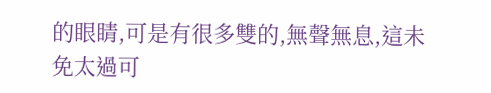的眼睛,可是有很多雙的,無聲無息,這未免太過可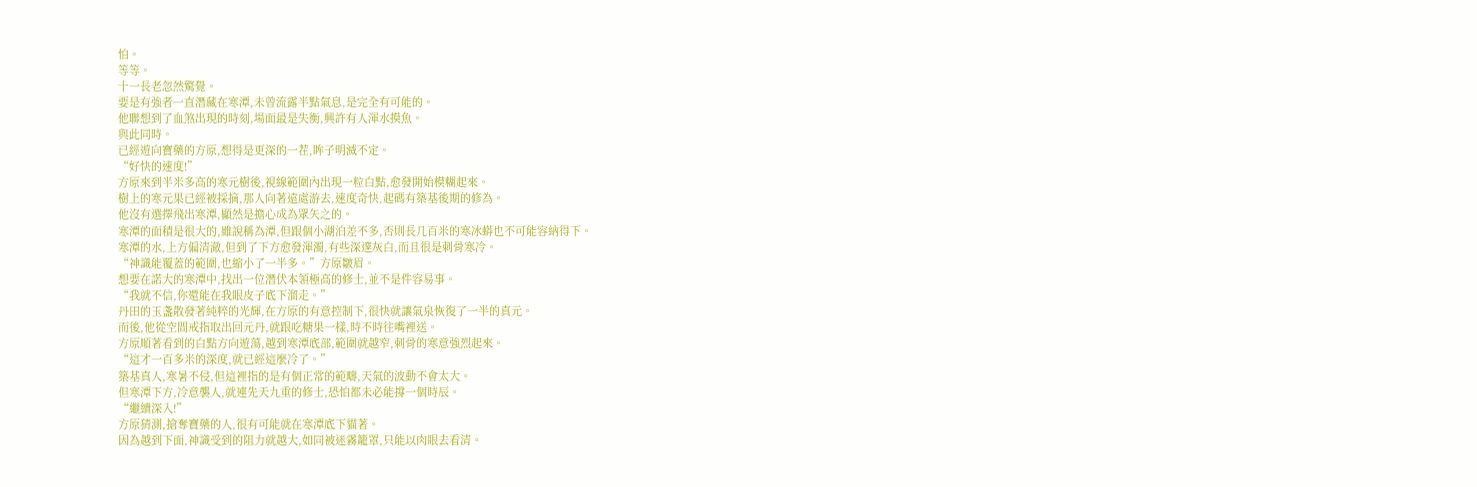怕。
等等。
十一長老忽然驚覺。
要是有強者一直潛藏在寒潭,未曾流露半點氣息,是完全有可能的。
他聯想到了血煞出現的時刻,場面最是失衡,興許有人渾水摸魚。
與此同時。
已經遊向寶藥的方原,想得是更深的一茬,眸子明滅不定。
“好快的速度!”
方原來到半米多高的寒元樹後,視線範圍內出現一粒白點,愈發開始模糊起來。
樹上的寒元果已經被採摘,那人向著遠處游去,速度奇快,起碼有築基後期的修為。
他沒有選擇飛出寒潭,顯然是擔心成為眾矢之的。
寒潭的面積是很大的,雖說稱為潭,但跟個小湖泊差不多,否則長几百米的寒冰蟒也不可能容納得下。
寒潭的水,上方偏清澈,但到了下方愈發渾濁,有些深邃灰白,而且很是刺骨寒冷。
“神識能覆蓋的範圍,也縮小了一半多。”方原皺眉。
想要在諾大的寒潭中,找出一位潛伏本領極高的修士,並不是件容易事。
“我就不信,你還能在我眼皮子底下溜走。”
丹田的玉盞散發著純粹的光輝,在方原的有意控制下,很快就讓氣泉恢復了一半的真元。
而後,他從空間戒指取出回元丹,就跟吃糖果一樣,時不時往嘴裡送。
方原順著看到的白點方向遊蕩,越到寒潭底部,範圍就越窄,刺骨的寒意強烈起來。
“這才一百多米的深度,就已經這麼冷了。”
築基真人,寒暑不侵,但這裡指的是有個正常的範疇,天氣的波動不會太大。
但寒潭下方,冷意襲人,就連先天九重的修士,恐怕都未必能撐一個時辰。
“繼續深入!”
方原猜測,搶奪寶藥的人,很有可能就在寒潭底下貓著。
因為越到下面,神識受到的阻力就越大,如同被迷霧籠罩,只能以肉眼去看清。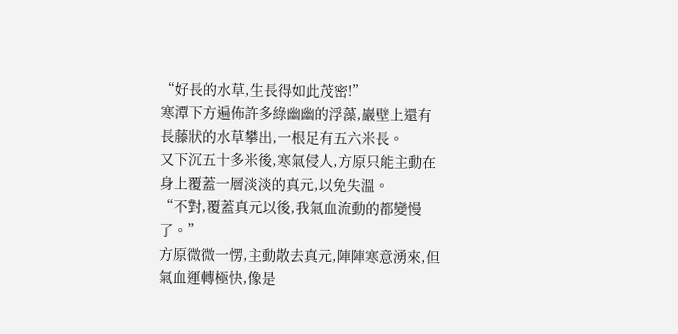“好長的水草,生長得如此茂密!”
寒潭下方遍佈許多綠幽幽的浮藻,巖壁上還有長藤狀的水草攀出,一根足有五六米長。
又下沉五十多米後,寒氣侵人,方原只能主動在身上覆蓋一層淡淡的真元,以免失溫。
“不對,覆蓋真元以後,我氣血流動的都變慢了。”
方原微微一愣,主動散去真元,陣陣寒意湧來,但氣血運轉極快,像是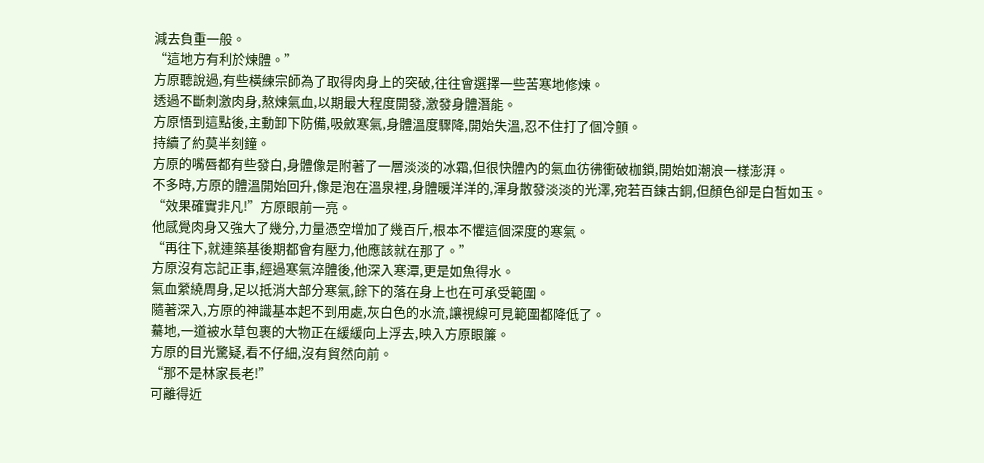減去負重一般。
“這地方有利於煉體。”
方原聽說過,有些橫練宗師為了取得肉身上的突破,往往會選擇一些苦寒地修煉。
透過不斷刺激肉身,熬煉氣血,以期最大程度開發,激發身體潛能。
方原悟到這點後,主動卸下防備,吸斂寒氣,身體溫度驟降,開始失溫,忍不住打了個冷顫。
持續了約莫半刻鐘。
方原的嘴唇都有些發白,身體像是附著了一層淡淡的冰霜,但很快體內的氣血彷彿衝破枷鎖,開始如潮浪一樣澎湃。
不多時,方原的體溫開始回升,像是泡在溫泉裡,身體暖洋洋的,渾身散發淡淡的光澤,宛若百鍊古銅,但顏色卻是白皙如玉。
“效果確實非凡!”方原眼前一亮。
他感覺肉身又強大了幾分,力量憑空增加了幾百斤,根本不懼這個深度的寒氣。
“再往下,就連築基後期都會有壓力,他應該就在那了。”
方原沒有忘記正事,經過寒氣淬體後,他深入寒潭,更是如魚得水。
氣血縈繞周身,足以抵消大部分寒氣,餘下的落在身上也在可承受範圍。
隨著深入,方原的神識基本起不到用處,灰白色的水流,讓視線可見範圍都降低了。
驀地,一道被水草包裹的大物正在緩緩向上浮去,映入方原眼簾。
方原的目光驚疑,看不仔細,沒有貿然向前。
“那不是林家長老!”
可離得近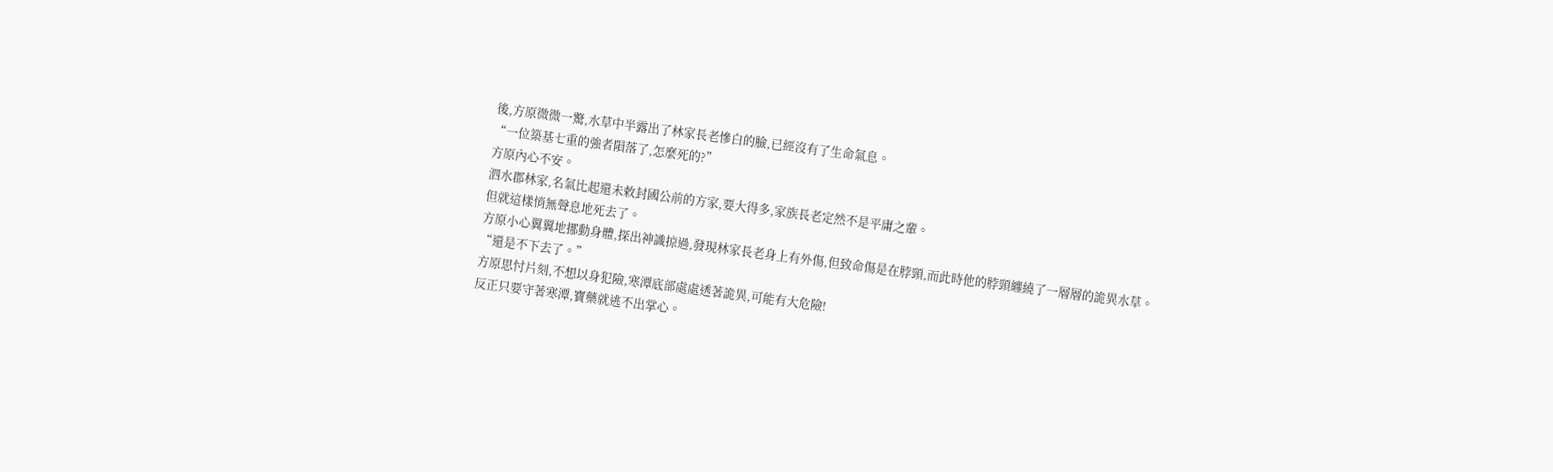後,方原微微一驚,水草中半露出了林家長老慘白的臉,已經沒有了生命氣息。
“一位築基七重的強者隕落了,怎麼死的?”
方原內心不安。
泗水郡林家,名氣比起還未敕封國公前的方家,要大得多,家族長老定然不是平庸之輩。
但就這樣悄無聲息地死去了。
方原小心翼翼地挪動身體,探出神識掠過,發現林家長老身上有外傷,但致命傷是在脖頸,而此時他的脖頸纏繞了一層層的詭異水草。
“還是不下去了。”
方原思忖片刻,不想以身犯險,寒潭底部處處透著詭異,可能有大危險!
反正只要守著寒潭,寶藥就逃不出掌心。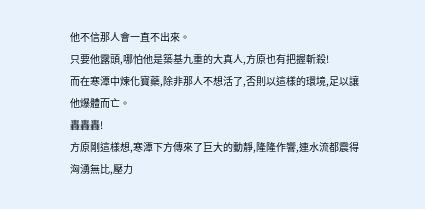他不信那人會一直不出來。
只要他露頭,哪怕他是築基九重的大真人,方原也有把握斬殺!
而在寒潭中煉化寶藥,除非那人不想活了,否則以這樣的環境,足以讓他爆體而亡。
轟轟轟!
方原剛這樣想,寒潭下方傳來了巨大的動靜,隆隆作響,連水流都震得洶湧無比,壓力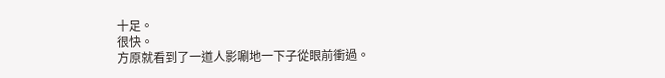十足。
很快。
方原就看到了一道人影唰地一下子從眼前衝過。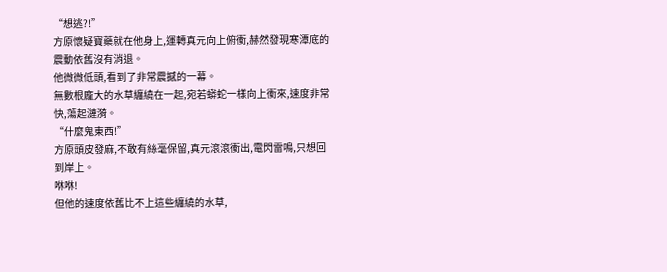“想逃?!”
方原懷疑寶藥就在他身上,運轉真元向上俯衝,赫然發現寒潭底的震動依舊沒有消退。
他微微低頭,看到了非常震撼的一幕。
無數根龐大的水草纏繞在一起,宛若蟒蛇一樣向上衝來,速度非常快,蕩起漣漪。
“什麼鬼東西!”
方原頭皮發麻,不敢有絲毫保留,真元滾滾衝出,電閃雷鳴,只想回到岸上。
咻咻!
但他的速度依舊比不上這些纏繞的水草,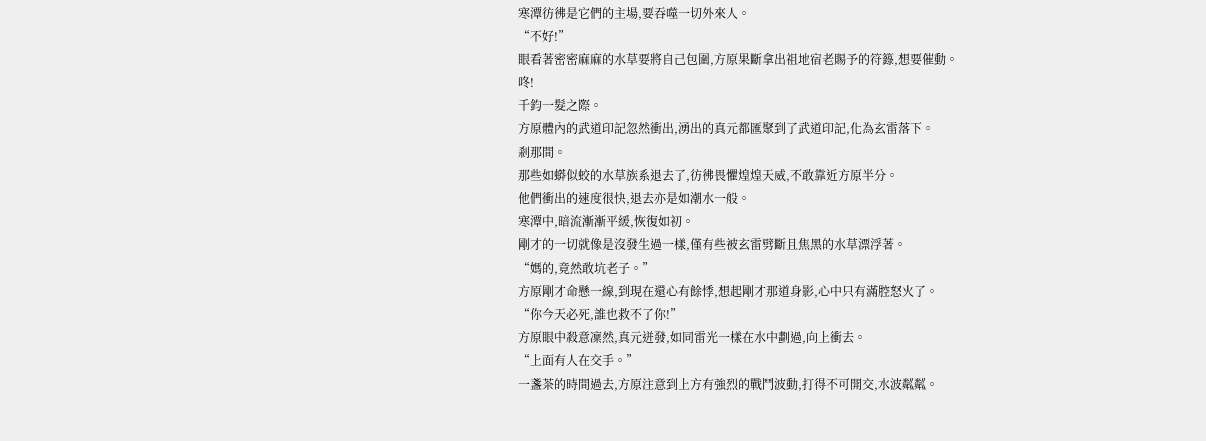寒潭彷彿是它們的主場,要吞噬一切外來人。
“不好!”
眼看著密密麻麻的水草要將自己包圍,方原果斷拿出祖地宿老賜予的符籙,想要催動。
咚!
千鈞一髮之際。
方原體內的武道印記忽然衝出,湧出的真元都匯聚到了武道印記,化為玄雷落下。
剎那間。
那些如蟒似蛟的水草族系退去了,彷彿畏懼煌煌天威,不敢靠近方原半分。
他們衝出的速度很快,退去亦是如潮水一般。
寒潭中,暗流漸漸平緩,恢復如初。
剛才的一切就像是沒發生過一樣,僅有些被玄雷劈斷且焦黑的水草漂浮著。
“媽的,竟然敢坑老子。”
方原剛才命懸一線,到現在還心有餘悸,想起剛才那道身影,心中只有滿腔怒火了。
“你今天必死,誰也救不了你!”
方原眼中殺意凜然,真元迸發,如同雷光一樣在水中劃過,向上衝去。
“上面有人在交手。”
一盞茶的時間過去,方原注意到上方有強烈的戰鬥波動,打得不可開交,水波粼粼。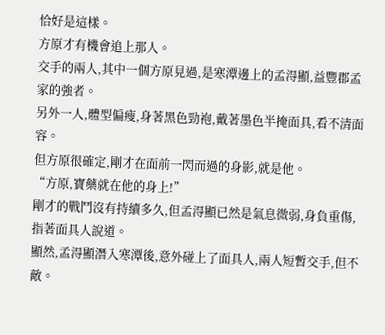恰好是這樣。
方原才有機會追上那人。
交手的兩人,其中一個方原見過,是寒潭邊上的孟淂顯,益豐郡孟家的強者。
另外一人,體型偏瘦,身著黑色勁袍,戴著墨色半掩面具,看不清面容。
但方原很確定,剛才在面前一閃而過的身影,就是他。
“方原,寶藥就在他的身上!”
剛才的戰鬥沒有持續多久,但孟淂顯已然是氣息微弱,身負重傷,指著面具人說道。
顯然,孟淂顯潛入寒潭後,意外碰上了面具人,兩人短暫交手,但不敵。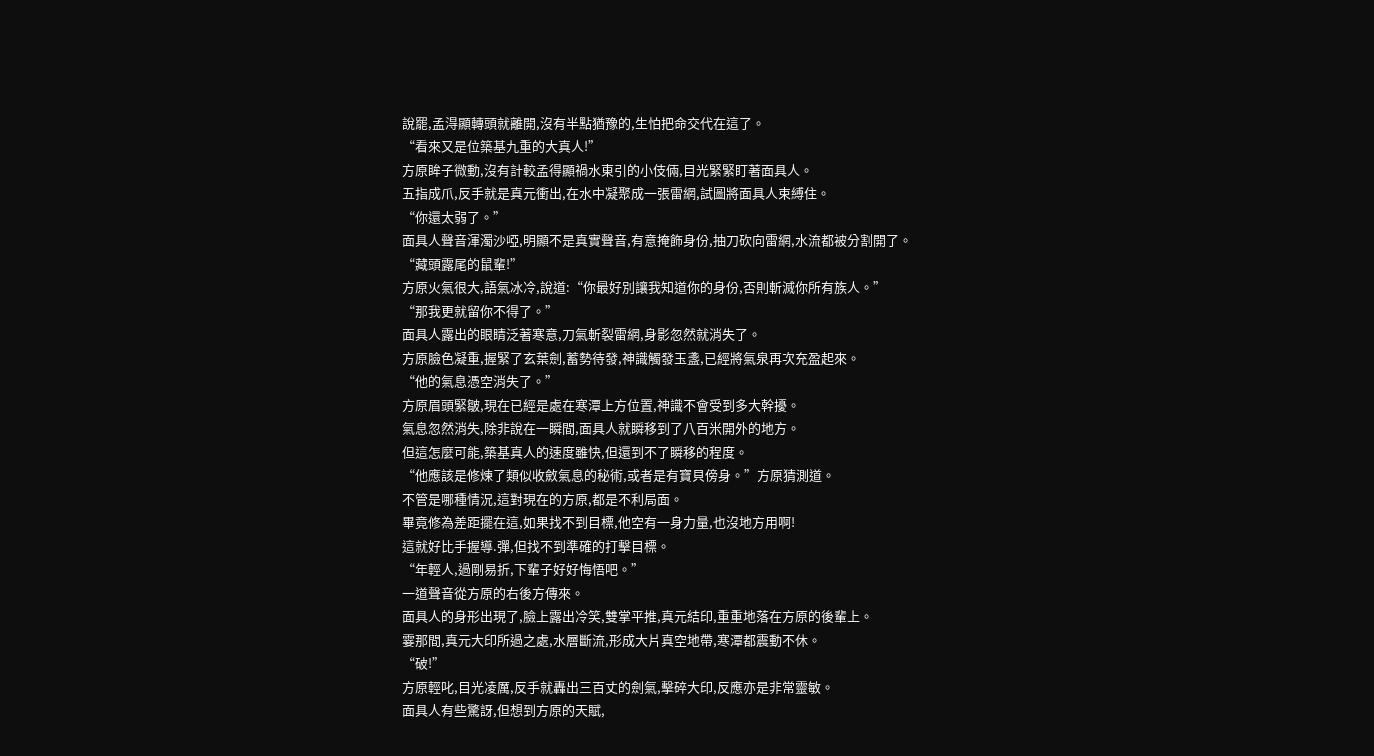說罷,孟淂顯轉頭就離開,沒有半點猶豫的,生怕把命交代在這了。
“看來又是位築基九重的大真人!”
方原眸子微動,沒有計較孟得顯禍水東引的小伎倆,目光緊緊盯著面具人。
五指成爪,反手就是真元衝出,在水中凝聚成一張雷網,試圖將面具人束縛住。
“你還太弱了。”
面具人聲音渾濁沙啞,明顯不是真實聲音,有意掩飾身份,抽刀砍向雷網,水流都被分割開了。
“藏頭露尾的鼠輩!”
方原火氣很大,語氣冰冷,說道:“你最好別讓我知道你的身份,否則斬滅你所有族人。”
“那我更就留你不得了。”
面具人露出的眼睛泛著寒意,刀氣斬裂雷網,身影忽然就消失了。
方原臉色凝重,握緊了玄葉劍,蓄勢待發,神識觸發玉盞,已經將氣泉再次充盈起來。
“他的氣息憑空消失了。”
方原眉頭緊皺,現在已經是處在寒潭上方位置,神識不會受到多大幹擾。
氣息忽然消失,除非說在一瞬間,面具人就瞬移到了八百米開外的地方。
但這怎麼可能,築基真人的速度雖快,但還到不了瞬移的程度。
“他應該是修煉了類似收斂氣息的秘術,或者是有寶貝傍身。”方原猜測道。
不管是哪種情況,這對現在的方原,都是不利局面。
畢竟修為差距擺在這,如果找不到目標,他空有一身力量,也沒地方用啊!
這就好比手握導.彈,但找不到準確的打擊目標。
“年輕人,過剛易折,下輩子好好悔悟吧。”
一道聲音從方原的右後方傳來。
面具人的身形出現了,臉上露出冷笑,雙掌平推,真元結印,重重地落在方原的後輩上。
霎那間,真元大印所過之處,水層斷流,形成大片真空地帶,寒潭都震動不休。
“破!”
方原輕叱,目光凌厲,反手就轟出三百丈的劍氣,擊碎大印,反應亦是非常靈敏。
面具人有些驚訝,但想到方原的天賦,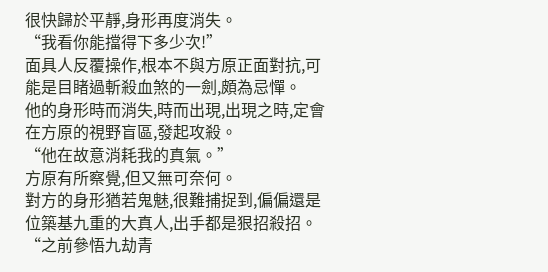很快歸於平靜,身形再度消失。
“我看你能擋得下多少次!”
面具人反覆操作,根本不與方原正面對抗,可能是目睹過斬殺血煞的一劍,頗為忌憚。
他的身形時而消失,時而出現,出現之時,定會在方原的視野盲區,發起攻殺。
“他在故意消耗我的真氣。”
方原有所察覺,但又無可奈何。
對方的身形猶若鬼魅,很難捕捉到,偏偏還是位築基九重的大真人,出手都是狠招殺招。
“之前參悟九劫青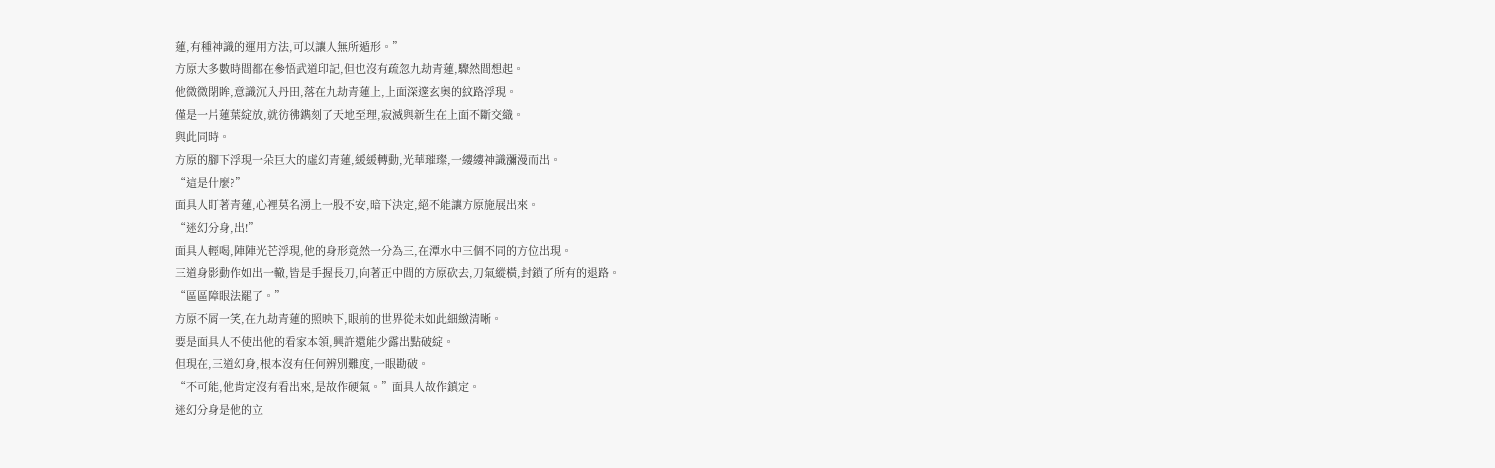蓮,有種神識的運用方法,可以讓人無所遁形。”
方原大多數時間都在參悟武道印記,但也沒有疏忽九劫青蓮,驟然間想起。
他微微閉眸,意識沉入丹田,落在九劫青蓮上,上面深邃玄奧的紋路浮現。
僅是一片蓮葉綻放,就彷彿鐫刻了天地至理,寂滅與新生在上面不斷交織。
與此同時。
方原的腳下浮現一朵巨大的虛幻青蓮,緩緩轉動,光華璀璨,一縷縷神識瀰漫而出。
“這是什麼?”
面具人盯著青蓮,心裡莫名湧上一股不安,暗下決定,絕不能讓方原施展出來。
“迷幻分身,出!”
面具人輕喝,陣陣光芒浮現,他的身形竟然一分為三,在潭水中三個不同的方位出現。
三道身影動作如出一轍,皆是手握長刀,向著正中間的方原砍去,刀氣縱橫,封鎖了所有的退路。
“區區障眼法罷了。”
方原不屑一笑,在九劫青蓮的照映下,眼前的世界從未如此細緻清晰。
要是面具人不使出他的看家本領,興許還能少露出點破綻。
但現在,三道幻身,根本沒有任何辨別難度,一眼勘破。
“不可能,他肯定沒有看出來,是故作硬氣。”面具人故作鎮定。
迷幻分身是他的立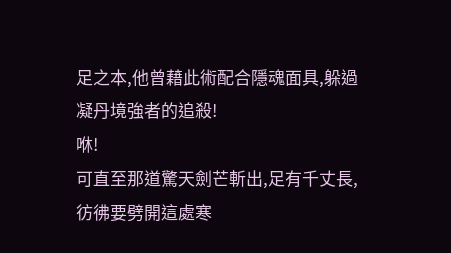足之本,他曾藉此術配合隱魂面具,躲過凝丹境強者的追殺!
咻!
可直至那道驚天劍芒斬出,足有千丈長,彷彿要劈開這處寒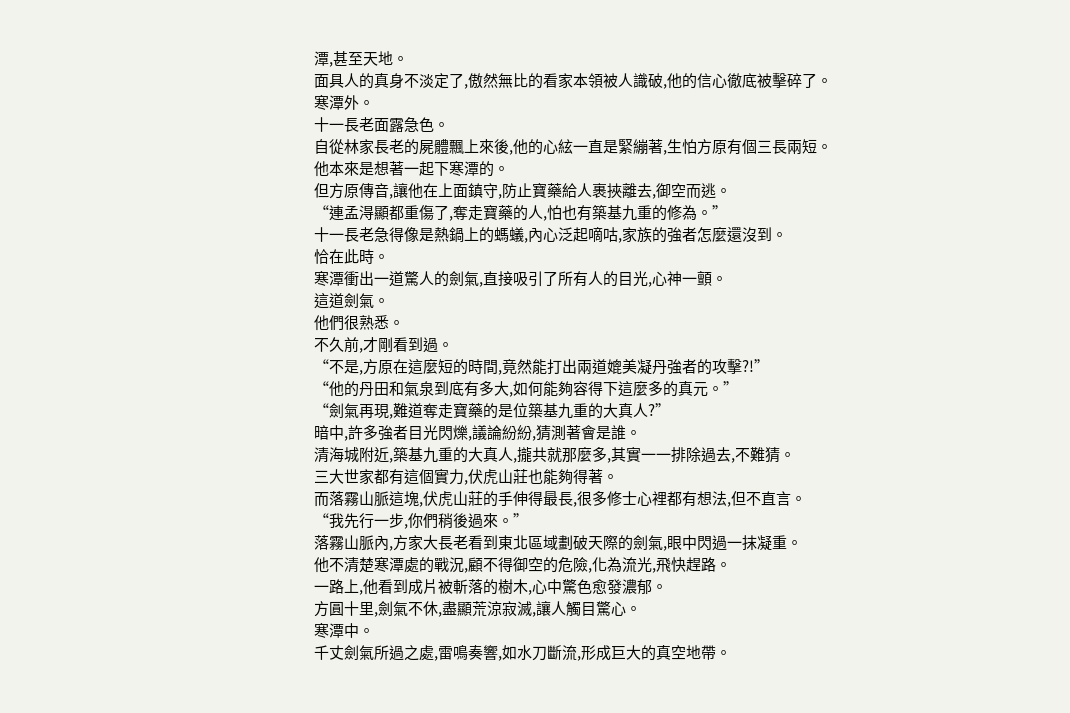潭,甚至天地。
面具人的真身不淡定了,傲然無比的看家本領被人識破,他的信心徹底被擊碎了。
寒潭外。
十一長老面露急色。
自從林家長老的屍體飄上來後,他的心絃一直是緊繃著,生怕方原有個三長兩短。
他本來是想著一起下寒潭的。
但方原傳音,讓他在上面鎮守,防止寶藥給人裹挾離去,御空而逃。
“連孟淂顯都重傷了,奪走寶藥的人,怕也有築基九重的修為。”
十一長老急得像是熱鍋上的螞蟻,內心泛起嘀咕,家族的強者怎麼還沒到。
恰在此時。
寒潭衝出一道驚人的劍氣,直接吸引了所有人的目光,心神一顫。
這道劍氣。
他們很熟悉。
不久前,才剛看到過。
“不是,方原在這麼短的時間,竟然能打出兩道媲美凝丹強者的攻擊?!”
“他的丹田和氣泉到底有多大,如何能夠容得下這麼多的真元。”
“劍氣再現,難道奪走寶藥的是位築基九重的大真人?”
暗中,許多強者目光閃爍,議論紛紛,猜測著會是誰。
清海城附近,築基九重的大真人,攏共就那麼多,其實一一排除過去,不難猜。
三大世家都有這個實力,伏虎山莊也能夠得著。
而落霧山脈這塊,伏虎山莊的手伸得最長,很多修士心裡都有想法,但不直言。
“我先行一步,你們稍後過來。”
落霧山脈內,方家大長老看到東北區域劃破天際的劍氣,眼中閃過一抹凝重。
他不清楚寒潭處的戰況,顧不得御空的危險,化為流光,飛快趕路。
一路上,他看到成片被斬落的樹木,心中驚色愈發濃郁。
方圓十里,劍氣不休,盡顯荒涼寂滅,讓人觸目驚心。
寒潭中。
千丈劍氣所過之處,雷鳴奏響,如水刀斷流,形成巨大的真空地帶。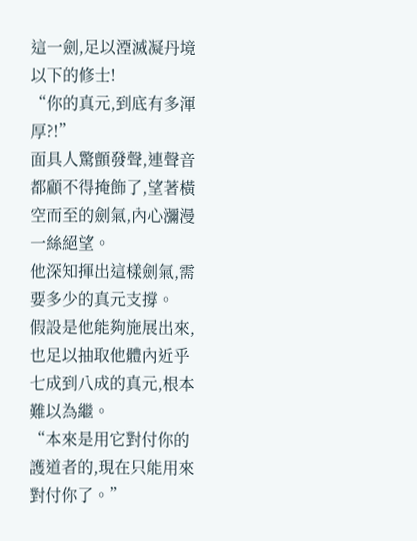這一劍,足以湮滅凝丹境以下的修士!
“你的真元,到底有多渾厚?!”
面具人驚顫發聲,連聲音都顧不得掩飾了,望著橫空而至的劍氣,內心瀰漫一絲絕望。
他深知揮出這樣劍氣,需要多少的真元支撐。
假設是他能夠施展出來,也足以抽取他體內近乎七成到八成的真元,根本難以為繼。
“本來是用它對付你的護道者的,現在只能用來對付你了。”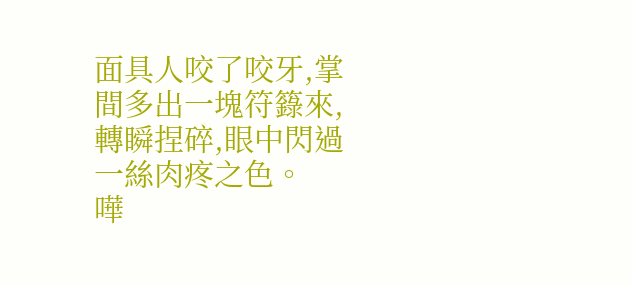面具人咬了咬牙,掌間多出一塊符籙來,轉瞬捏碎,眼中閃過一絲肉疼之色。
嘩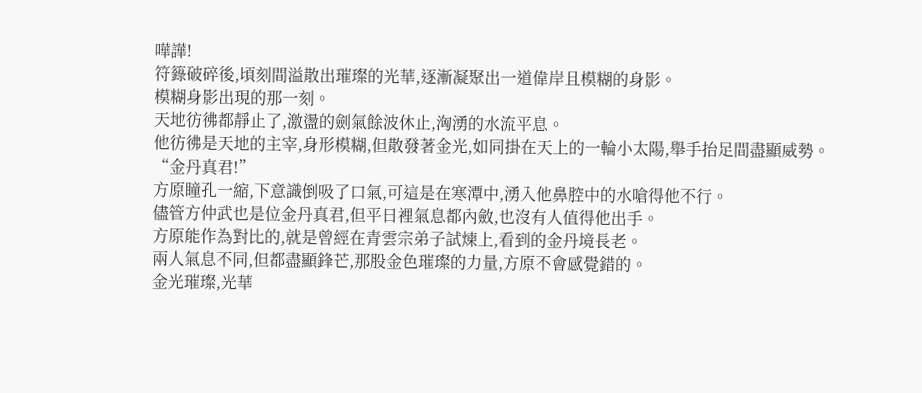嘩譁!
符籙破碎後,頃刻間溢散出璀璨的光華,逐漸凝聚出一道偉岸且模糊的身影。
模糊身影出現的那一刻。
天地彷彿都靜止了,激盪的劍氣餘波休止,洶湧的水流平息。
他彷彿是天地的主宰,身形模糊,但散發著金光,如同掛在天上的一輪小太陽,舉手抬足間盡顯威勢。
“金丹真君!”
方原瞳孔一縮,下意識倒吸了口氣,可這是在寒潭中,湧入他鼻腔中的水嗆得他不行。
儘管方仲武也是位金丹真君,但平日裡氣息都內斂,也沒有人值得他出手。
方原能作為對比的,就是曾經在青雲宗弟子試煉上,看到的金丹境長老。
兩人氣息不同,但都盡顯鋒芒,那股金色璀璨的力量,方原不會感覺錯的。
金光璀璨,光華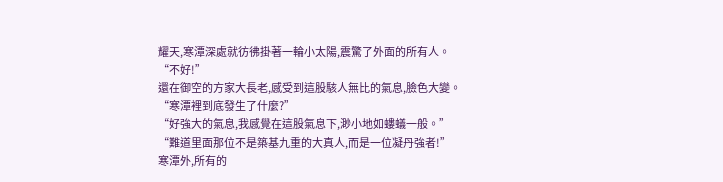耀天,寒潭深處就彷彿掛著一輪小太陽,震驚了外面的所有人。
“不好!”
還在御空的方家大長老,感受到這股駭人無比的氣息,臉色大變。
“寒潭裡到底發生了什麼?”
“好強大的氣息,我感覺在這股氣息下,渺小地如螻蟻一般。”
“難道里面那位不是築基九重的大真人,而是一位凝丹強者!”
寒潭外,所有的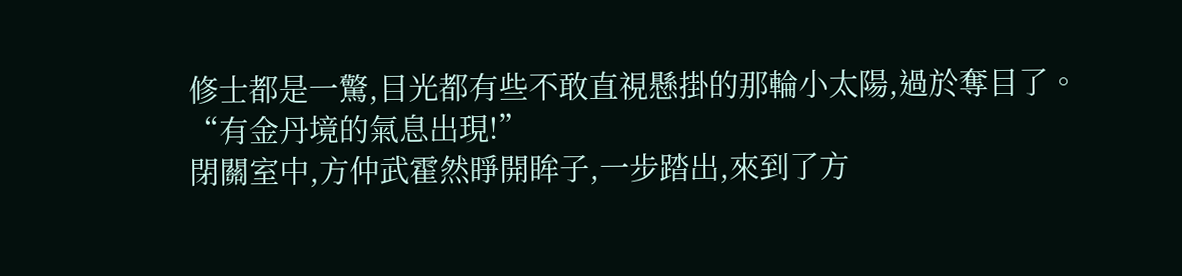修士都是一驚,目光都有些不敢直視懸掛的那輪小太陽,過於奪目了。
“有金丹境的氣息出現!”
閉關室中,方仲武霍然睜開眸子,一步踏出,來到了方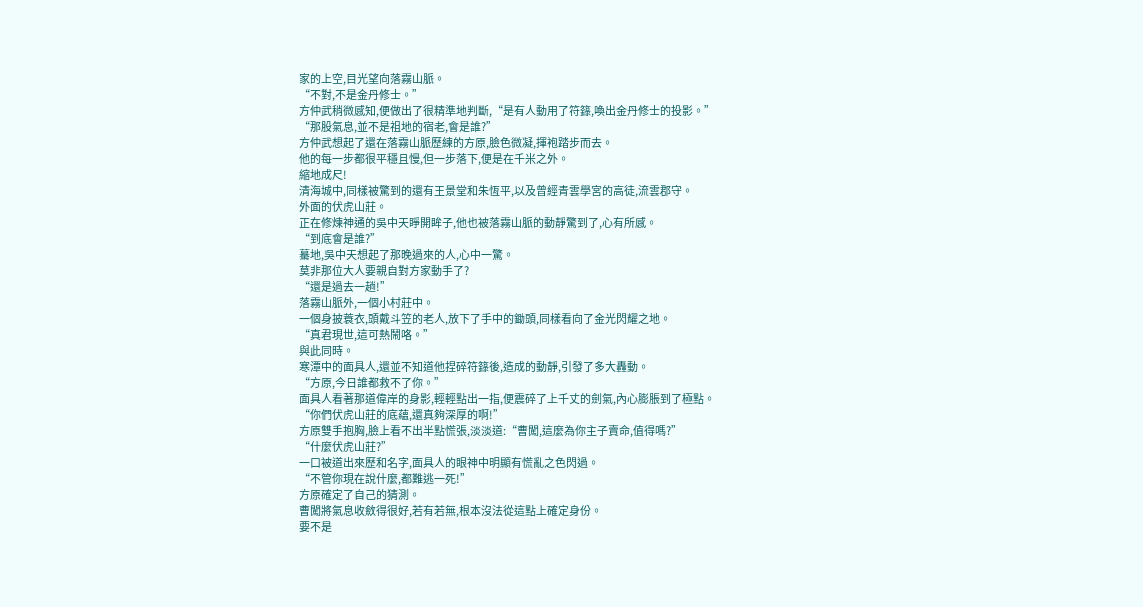家的上空,目光望向落霧山脈。
“不對,不是金丹修士。”
方仲武稍微感知,便做出了很精準地判斷,“是有人動用了符籙,喚出金丹修士的投影。”
“那股氣息,並不是祖地的宿老,會是誰?”
方仲武想起了還在落霧山脈歷練的方原,臉色微凝,揮袍踏步而去。
他的每一步都很平穩且慢,但一步落下,便是在千米之外。
縮地成尺!
清海城中,同樣被驚到的還有王景堂和朱恆平,以及曾經青雲學宮的高徒,流雲郡守。
外面的伏虎山莊。
正在修煉神通的吳中天睜開眸子,他也被落霧山脈的動靜驚到了,心有所感。
“到底會是誰?”
驀地,吳中天想起了那晚過來的人,心中一驚。
莫非那位大人要親自對方家動手了?
“還是過去一趟!”
落霧山脈外,一個小村莊中。
一個身披蓑衣,頭戴斗笠的老人,放下了手中的鋤頭,同樣看向了金光閃耀之地。
“真君現世,這可熱鬧咯。”
與此同時。
寒潭中的面具人,還並不知道他捏碎符籙後,造成的動靜,引發了多大轟動。
“方原,今日誰都救不了你。”
面具人看著那道偉岸的身影,輕輕點出一指,便震碎了上千丈的劍氣,內心膨脹到了極點。
“你們伏虎山莊的底蘊,還真夠深厚的啊!”
方原雙手抱胸,臉上看不出半點慌張,淡淡道:“曹闖,這麼為你主子賣命,值得嗎?”
“什麼伏虎山莊?”
一口被道出來歷和名字,面具人的眼神中明顯有慌亂之色閃過。
“不管你現在說什麼,都難逃一死!”
方原確定了自己的猜測。
曹闖將氣息收斂得很好,若有若無,根本沒法從這點上確定身份。
要不是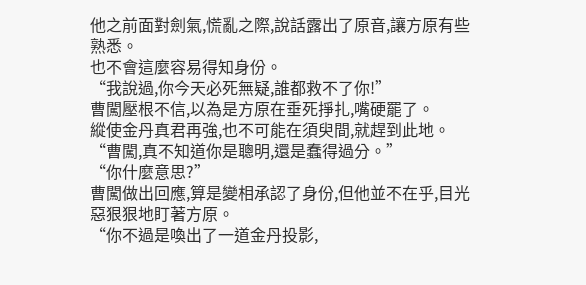他之前面對劍氣,慌亂之際,說話露出了原音,讓方原有些熟悉。
也不會這麼容易得知身份。
“我說過,你今天必死無疑,誰都救不了你!”
曹闖壓根不信,以為是方原在垂死掙扎,嘴硬罷了。
縱使金丹真君再強,也不可能在須臾間,就趕到此地。
“曹闖,真不知道你是聰明,還是蠢得過分。”
“你什麼意思?”
曹闖做出回應,算是變相承認了身份,但他並不在乎,目光惡狠狠地盯著方原。
“你不過是喚出了一道金丹投影,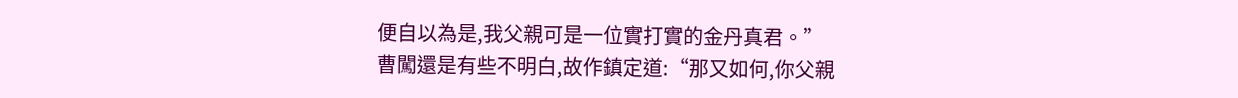便自以為是,我父親可是一位實打實的金丹真君。”
曹闖還是有些不明白,故作鎮定道:“那又如何,你父親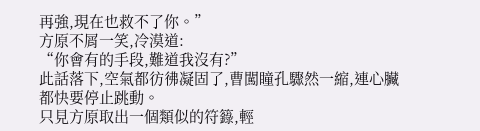再強,現在也救不了你。”
方原不屑一笑,冷漠道:
“你會有的手段,難道我沒有?”
此話落下,空氣都彷彿凝固了,曹闖瞳孔驟然一縮,連心臟都快要停止跳動。
只見方原取出一個類似的符籙,輕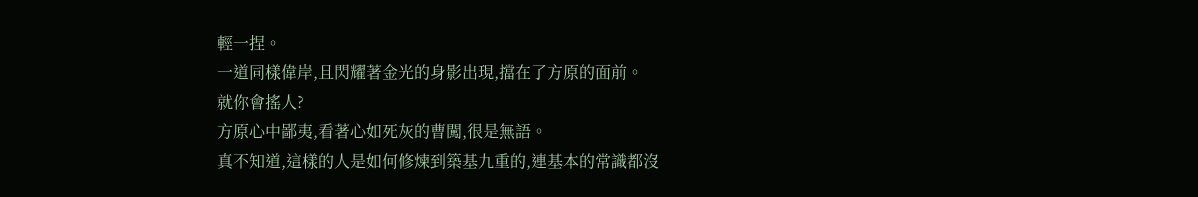輕一捏。
一道同樣偉岸,且閃耀著金光的身影出現,擋在了方原的面前。
就你會搖人?
方原心中鄙夷,看著心如死灰的曹闖,很是無語。
真不知道,這樣的人是如何修煉到築基九重的,連基本的常識都沒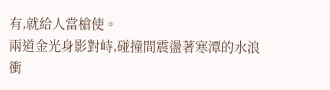有,就給人當槍使。
兩道金光身影對峙,碰撞間震盪著寒潭的水浪衝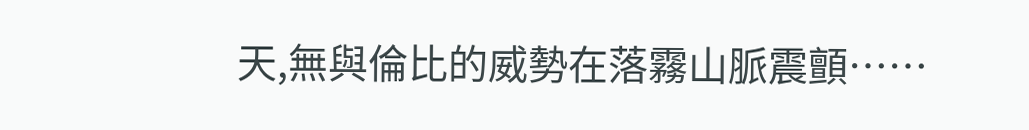天,無與倫比的威勢在落霧山脈震顫……